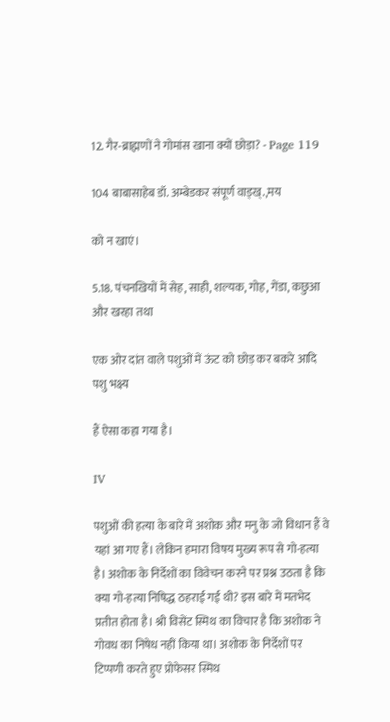12. गैर-ब्राह्मणों ने गोमांस खाना क्यों छोड़ा? - Page 119

104 बाबासाहेब डॉ. अम्बेडकर संपूर्ण वाड्ख्.,मय

को न खाएं।

5.18. पंचनखियों में सेह, साही, शल्यक, गोह, गेंडा, कछुआ और खरहा तथा

एक ओर दांत वाले पशुओं में ऊंट को छोड़ कर बकरे आदि पशु भक्ष्य

हैं ऐसा कहा गया है।

IV

पशुओं की हत्या के बारे में अशोक और मनु के जो विधान हैं वे यहां आ गए हैं। लेकिन हमारा विषय मुख्य रूप से गो-हत्या है। अशोक के निर्देशों का विवेचन करने पर प्रश्न उठता है कि क्या गो-हत्या निषिद्ध ठहराई गई थी? इस बारे में मतभेद प्रतीत होता है। श्री विसेंट स्मिथ का विचार है कि अशोक ने गोवध का निषेध नहीं किया था। अशोक के निर्देशों पर टिप्पणी करते हुए प्रोफेसर स्मिथ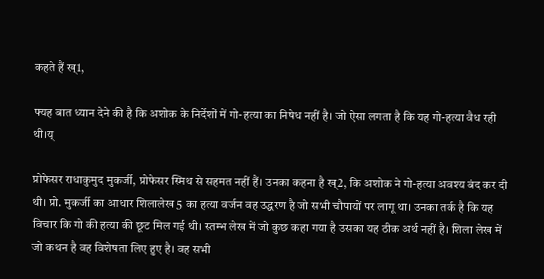कहते हैं ख्1,

फ्यह बात ध्यान देने की है कि अशोक के निर्देशों में गो-हत्या का निषेध नहीं है। जो ऐसा लगता है कि यह गो-हत्या वैध रही थी।य्

प्रोफेसर राधाकुमुद मुकर्जी, प्रोफेसर स्मिथ से सहमत नहीं हैं। उनका कहना है ख्2, कि अशोक ने गो-हत्या अवश्य बंद कर दी थी। प्रो. मुकर्जी का आधार शिलालेख 5 का हत्या वर्जन वह उद्धरण है जो सभी चौपायों पर लागू था। उनका तर्क है कि यह विचार कि गो की हत्या की छूट मिल गई थी। स्तम्भ लेख में जो कुछ कहा गया है उसका यह ठीक अर्थ नहीं है। शिला लेख में जो कथन है वह विशेषता लिए हुए है। वह सभी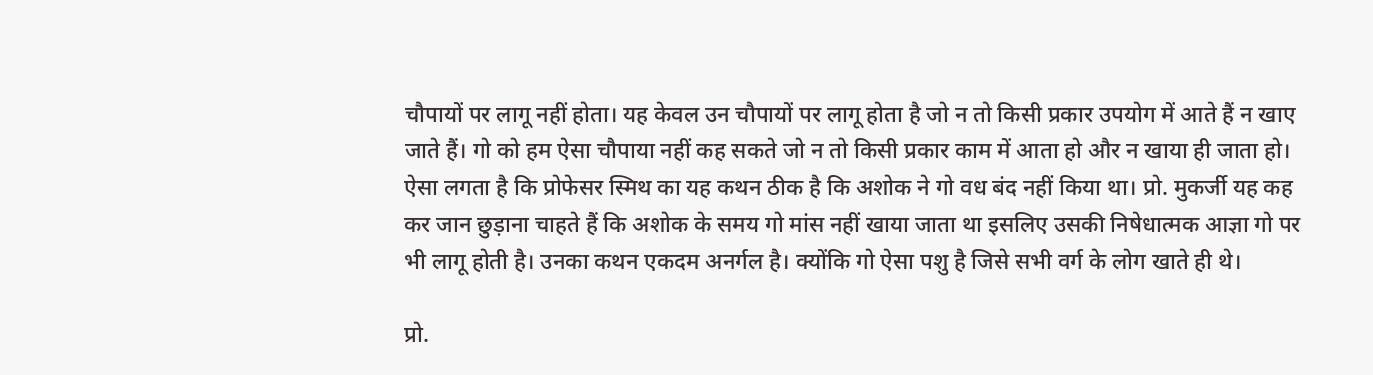चौपायों पर लागू नहीं होता। यह केवल उन चौपायों पर लागू होता है जो न तो किसी प्रकार उपयोग में आते हैं न खाए जाते हैं। गो को हम ऐसा चौपाया नहीं कह सकते जो न तो किसी प्रकार काम में आता हो और न खाया ही जाता हो। ऐसा लगता है कि प्रोफेसर स्मिथ का यह कथन ठीक है कि अशोक ने गो वध बंद नहीं किया था। प्रो. मुकर्जी यह कह कर जान छुड़ाना चाहते हैं कि अशोक के समय गो मांस नहीं खाया जाता था इसलिए उसकी निषेधात्मक आज्ञा गो पर भी लागू होती है। उनका कथन एकदम अनर्गल है। क्योंकि गो ऐसा पशु है जिसे सभी वर्ग के लोग खाते ही थे।

प्रो.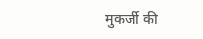मुकर्जी की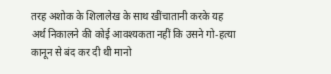तरह अशोक के शिलालेख के साथ खींचातानी करके यह अर्थ निकालने की कोई आवश्यकता नहीं कि उसने गो-हत्या कानून से बंद कर दी थी मानो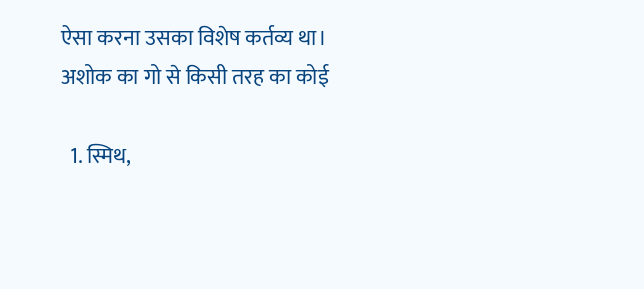ऐसा करना उसका विशेष कर्तव्य था। अशोक का गो से किसी तरह का कोई

  1. स्मिथ,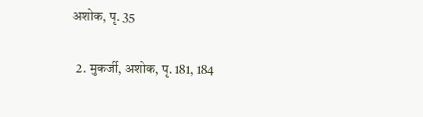अशोक, पृ. 35

  2. मुकर्जी, अशोक, पृ. 181, 184